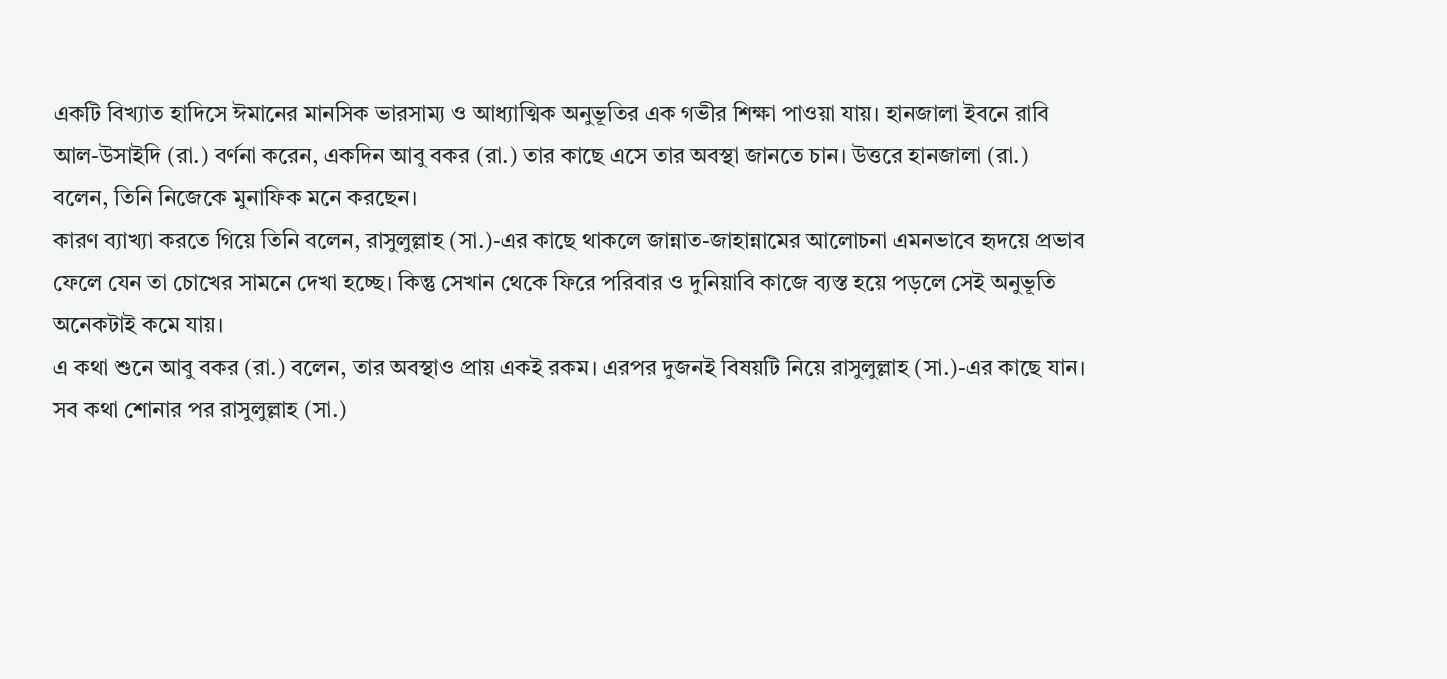একটি বিখ্যাত হাদিসে ঈমানের মানসিক ভারসাম্য ও আধ্যাত্মিক অনুভূতির এক গভীর শিক্ষা পাওয়া যায়। হানজালা ইবনে রাবি আল-উসাইদি (রা.) বর্ণনা করেন, একদিন আবু বকর (রা.) তার কাছে এসে তার অবস্থা জানতে চান। উত্তরে হানজালা (রা.) বলেন, তিনি নিজেকে মুনাফিক মনে করছেন।
কারণ ব্যাখ্যা করতে গিয়ে তিনি বলেন, রাসুলুল্লাহ (সা.)-এর কাছে থাকলে জান্নাত-জাহান্নামের আলোচনা এমনভাবে হৃদয়ে প্রভাব ফেলে যেন তা চোখের সামনে দেখা হচ্ছে। কিন্তু সেখান থেকে ফিরে পরিবার ও দুনিয়াবি কাজে ব্যস্ত হয়ে পড়লে সেই অনুভূতি অনেকটাই কমে যায়।
এ কথা শুনে আবু বকর (রা.) বলেন, তার অবস্থাও প্রায় একই রকম। এরপর দুজনই বিষয়টি নিয়ে রাসুলুল্লাহ (সা.)-এর কাছে যান।
সব কথা শোনার পর রাসুলুল্লাহ (সা.)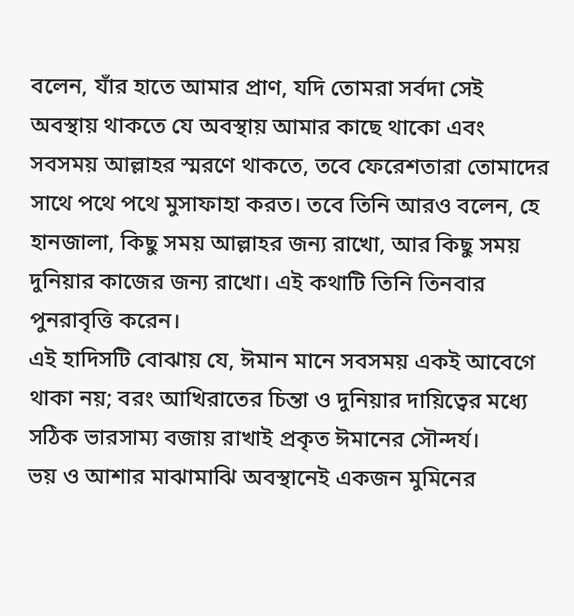বলেন, যাঁর হাতে আমার প্রাণ, যদি তোমরা সর্বদা সেই অবস্থায় থাকতে যে অবস্থায় আমার কাছে থাকো এবং সবসময় আল্লাহর স্মরণে থাকতে, তবে ফেরেশতারা তোমাদের সাথে পথে পথে মুসাফাহা করত। তবে তিনি আরও বলেন, হে হানজালা, কিছু সময় আল্লাহর জন্য রাখো, আর কিছু সময় দুনিয়ার কাজের জন্য রাখো। এই কথাটি তিনি তিনবার পুনরাবৃত্তি করেন।
এই হাদিসটি বোঝায় যে, ঈমান মানে সবসময় একই আবেগে থাকা নয়; বরং আখিরাতের চিন্তা ও দুনিয়ার দায়িত্বের মধ্যে সঠিক ভারসাম্য বজায় রাখাই প্রকৃত ঈমানের সৌন্দর্য।
ভয় ও আশার মাঝামাঝি অবস্থানেই একজন মুমিনের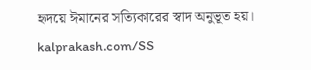হৃদয়ে ঈমানের সত্যিকারের স্বাদ অনুভূত হয়।
kalprakash.com/SS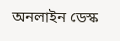অনলাইন ডেস্ক